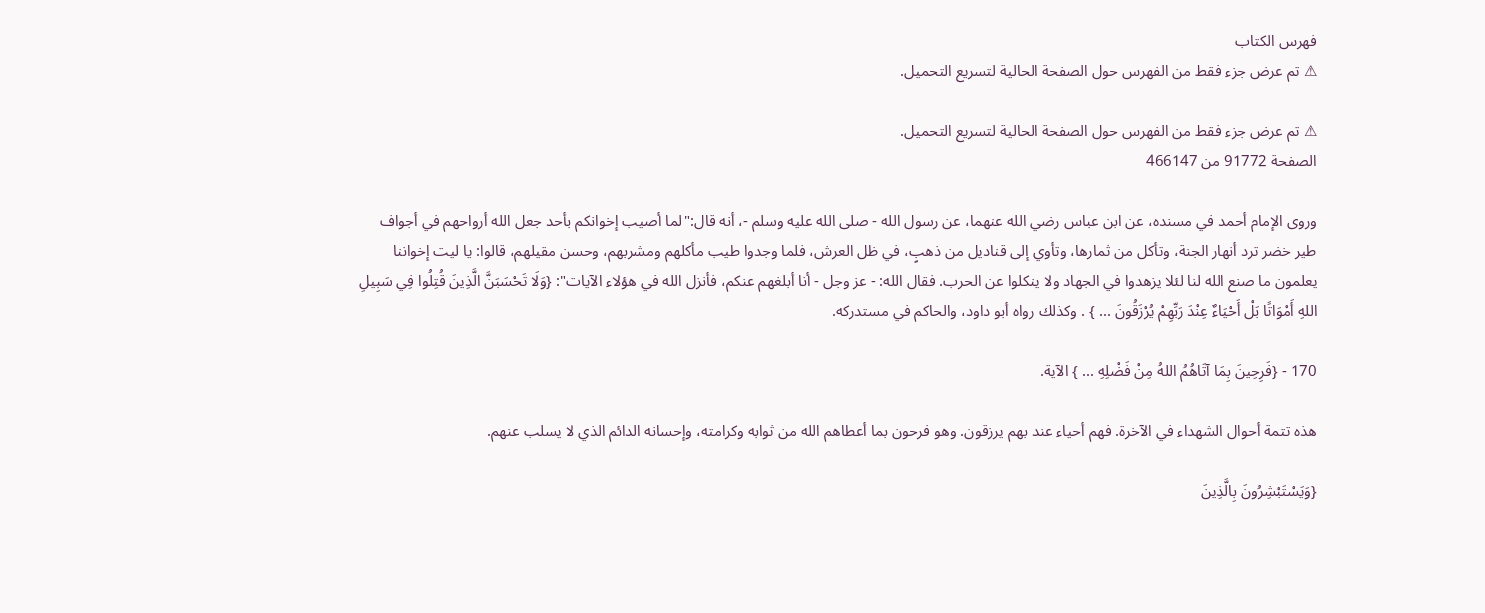فهرس الكتاب
⚠ تم عرض جزء فقط من الفهرس حول الصفحة الحالية لتسريع التحميل.

⚠ تم عرض جزء فقط من الفهرس حول الصفحة الحالية لتسريع التحميل.
الصفحة 91772 من 466147

وروى الإمام أحمد في مسنده، عن ابن عباس رضي الله عنهما، عن رسول الله - صلى الله عليه وسلم -، أنه قال:"لما أصيب إخوانكم بأحد جعل الله أرواحهم في أجواف طير خضر ترد أنهار الجنة، وتأكل من ثمارها، وتأوي إلى قناديل من ذهبٍ، في ظل العرش، فلما وجدوا طيب مأكلهم ومشربهم، وحسن مقيلهم، قالوا: يا ليت إخواننا يعلمون ما صنع الله لنا لئلا يزهدوا في الجهاد ولا ينكلوا عن الحرب. فقال الله: - عز وجل - أنا أبلغهم عنكم، فأنزل الله في هؤلاء الآيات": {وَلَا تَحْسَبَنَّ الَّذِينَ قُتِلُوا فِي سَبِيلِ اللهِ أَمْوَاتًا بَلْ أَحْيَاءٌ عِنْدَ رَبِّهِمْ يُرْزَقُونَ ... } . وكذلك رواه أبو داود، والحاكم في مستدركه.

170 - {فَرِحِينَ بِمَا آتَاهُمُ اللهُ مِنْ فَضْلِهِ ... } الآية.

هذه تتمة أحوال الشهداء في الآخرة. فهم أحياء عند بهم يرزقون. وهو فرحون بما أعطاهم الله من ثوابه وكرامته، وإحسانه الدائم الذي لا يسلب عنهم.

{وَيَسْتَبْشِرُونَ بِالَّذِينَ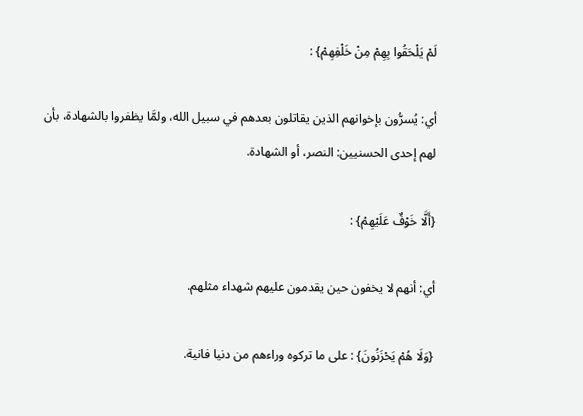لَمْ يَلْحَقُوا بِهِمْ مِنْ خَلْفِهِمْ} :

أي: يُسرُّون بإخوانهم الذين يقاتلون بعدهم في سبيل الله، ولمَّا يظفروا بالشهادة، بأن لهم إحدى الحسنيين: النصر، أو الشهادة.

{أَلَّا خَوْفٌ عَلَيْهِمْ} :

أي: أنهم لا يخفون حين يقدمون عليهم شهداء مثلهم.

{وَلَا هُمْ يَحْزَنُونَ} : على ما تركوه وراءهم من دنيا فانية.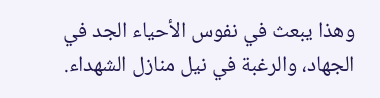وهذا يبعث في نفوس الأحياء الجد في الجهاد، والرغبة في نيل منازل الشهداء.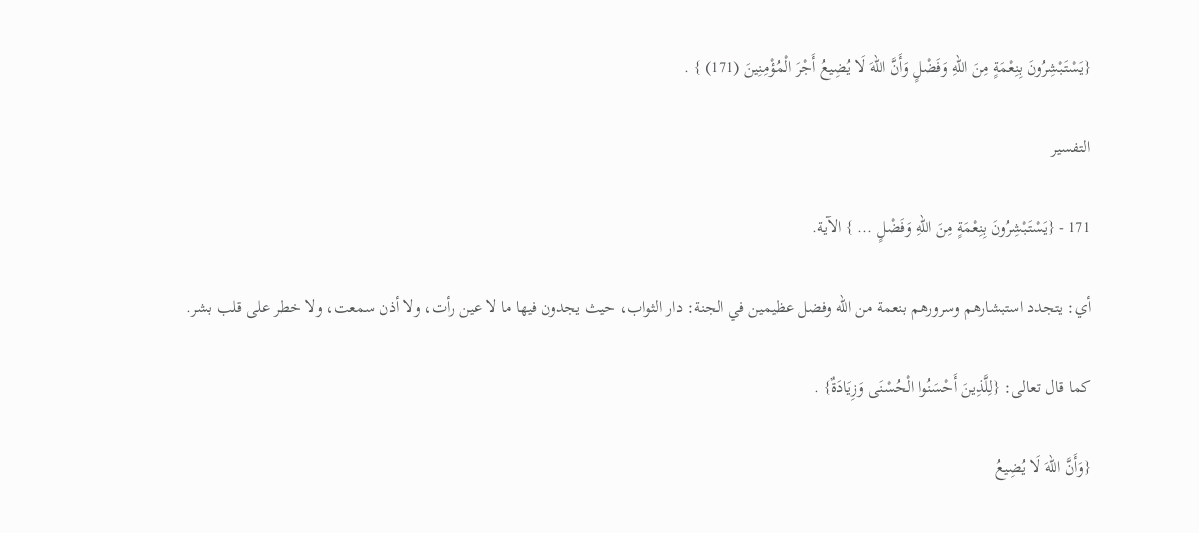{يَسْتَبْشِرُونَ بِنِعْمَةٍ مِنَ اللهِ وَفَضْلٍ وَأَنَّ اللهَ لَا يُضِيعُ أَجْرَ الْمُؤْمِنِينَ (171) } .

التفسير

171 - {يَسْتَبْشِرُونَ بِنِعْمَةٍ مِنَ اللهِ وَفَضْلٍ ... } الآية.

أي: يتجدد استبشارهم وسرورهم بنعمة من الله وفضل عظيمين في الجنة: دار الثواب، حيث يجدون فيها ما لا عين رأت، ولا أذن سمعت، ولا خطر على قلب بشر.

كما قال تعالى: {لِلَّذِينَ أَحْسَنُوا الْحُسْنَى وَزِيَادَةٌ} .

{وَأَنَّ اللهَ لَا يُضِيعُ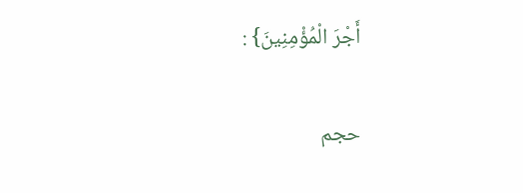أَجْرَ الْمُؤْمِنِينَ} :

حجم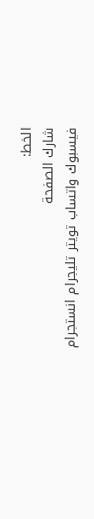الخط:
شارك الصفحة
فيسبوك واتساب تويتر تليجرام انستجرام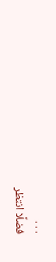. . .
فضلًا انتظر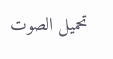تحميل الصوت